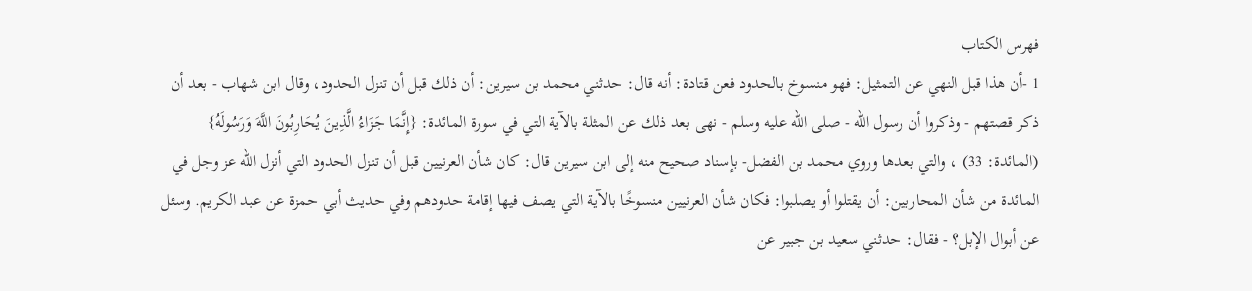فهرس الكتاب
1 -أن هذا قبل النهي عن التمثيل: فهو منسوخ بالحدود فعن قتادة: أنه قال: حدثني محمد بن سيرين: أن ذلك قبل أن تنزل الحدود، وقال ابن شهاب - بعد أن ذكر قصتهم - وذكروا أن رسول الله - صلى الله عليه وسلم - نهى بعد ذلك عن المثلة بالآية التي في سورة المائدة: {إِنَّمَا جَزَاءُ الَّذِينَ يُحَارِبُونَ اللَّهَ وَرَسُولَهُ} (المائدة: 33) ، والتي بعدها وروي محمد بن الفضل- بإسناد صحيح منه إلى ابن سيرين قال: كان شأن العرنيين قبل أن تنزل الحدود التي أنزل الله عز وجل في المائدة من شأن المحاربين: أن يقتلوا أو يصلبوا: فكان شأن العرنيين منسوخًا بالآية التي يصف فيها إقامة حدودهم وفي حديث أبي حمزة عن عبد الكريم. وسئل عن أبوال الإبل؟ - فقال: حدثني سعيد بن جبير عن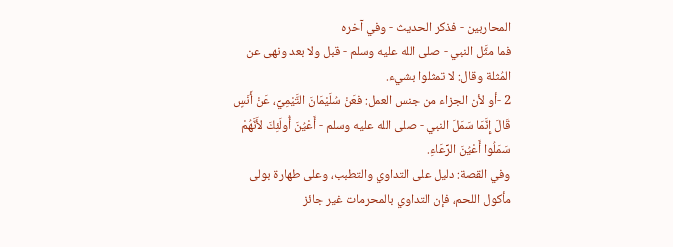المحاربين - فذكر الحديث - وفي آخره
فما مثَّل النبي - صلى الله عليه وسلم - قبل ولا بعد ونهى عن المُثلة وقال: لا تمثلوا بشيء.
2 -أو لأن الجزاء من جنس العمل: فعَنْ سُلَيْمَانَ التَّيْمِيِّ، عَنْ أَنَسٍ قَالَ إِنَّمَا سَمَلَ النبي - صلى الله عليه وسلم - أَعْيُنَ أُولَئِكَ لأَنَّهُمْ سَمَلُوا أَعْيُنَ الرِّعَاءِ.
وفي القصة: دليل على التداوي والتطبب، وعلى طهارة بولى مأكول اللحم، فإن التداوي بالمحرمات غير جائز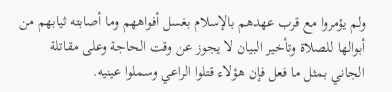ولم يؤمروا مع قرب عهدهم بالإسلام بغسل أفواههم وما أصابته ثيابهم من أبوالها للصلاة وتأخير البيان لا يجوز عن وقت الحاجة وعلى مقاتلة الجاني بمثل ما فعل فإن هؤلاء قتلوا الراعي وسملوا عينيه.